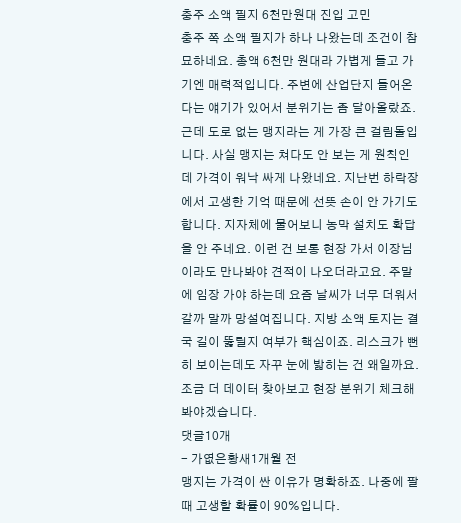충주 소액 필지 6천만원대 진입 고민
충주 쪽 소액 필지가 하나 나왔는데 조건이 참 묘하네요. 총액 6천만 원대라 가볍게 들고 가기엔 매력적입니다. 주변에 산업단지 들어온다는 얘기가 있어서 분위기는 좀 달아올랐죠. 근데 도로 없는 맹지라는 게 가장 큰 걸림돌입니다. 사실 맹지는 쳐다도 안 보는 게 원칙인데 가격이 워낙 싸게 나왔네요. 지난번 하락장에서 고생한 기억 때문에 선뜻 손이 안 가기도 합니다. 지자체에 물어보니 농막 설치도 확답을 안 주네요. 이런 건 보통 현장 가서 이장님이라도 만나봐야 견적이 나오더라고요. 주말에 임장 가야 하는데 요즘 날씨가 너무 더워서 갈까 말까 망설여집니다. 지방 소액 토지는 결국 길이 뚫릴지 여부가 핵심이죠. 리스크가 뻔히 보이는데도 자꾸 눈에 밟히는 건 왜일까요. 조금 더 데이터 찾아보고 현장 분위기 체크해봐야겠습니다.
댓글10개
- 가엾은황새1개월 전
맹지는 가격이 싼 이유가 명확하죠. 나중에 팔 때 고생할 확률이 90%입니다.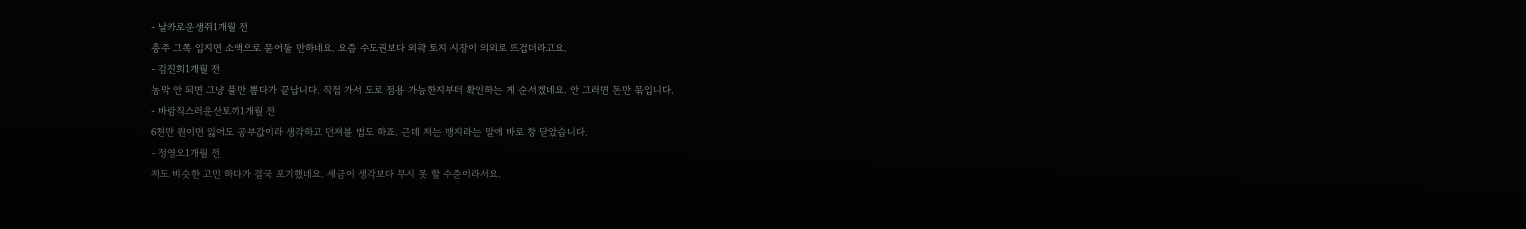- 날카로운생쥐1개월 전
충주 그쪽 입지면 소액으로 묻어둘 만하네요. 요즘 수도권보다 외곽 토지 시장이 의외로 뜨겁더라고요.
- 김진희1개월 전
농막 안 되면 그냥 풀만 뽑다가 끝납니다. 직접 가서 도로 점용 가능한지부터 확인하는 게 순서겠네요. 안 그러면 돈만 묶입니다.
- 바람직스러운산토끼1개월 전
6천만 원이면 잃어도 공부값이라 생각하고 던져볼 법도 하죠. 근데 저는 맹지라는 말에 바로 창 닫았습니다.
- 정영오1개월 전
저도 비슷한 고민 하다가 결국 포기했네요. 세금이 생각보다 무시 못 할 수준이라서요.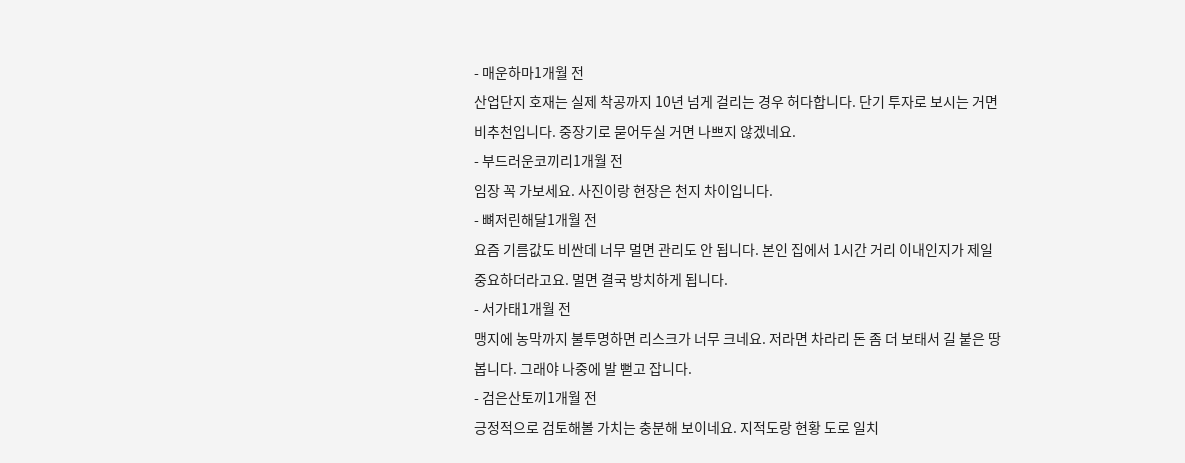- 매운하마1개월 전
산업단지 호재는 실제 착공까지 10년 넘게 걸리는 경우 허다합니다. 단기 투자로 보시는 거면 비추천입니다. 중장기로 묻어두실 거면 나쁘지 않겠네요.
- 부드러운코끼리1개월 전
임장 꼭 가보세요. 사진이랑 현장은 천지 차이입니다.
- 뼈저린해달1개월 전
요즘 기름값도 비싼데 너무 멀면 관리도 안 됩니다. 본인 집에서 1시간 거리 이내인지가 제일 중요하더라고요. 멀면 결국 방치하게 됩니다.
- 서가태1개월 전
맹지에 농막까지 불투명하면 리스크가 너무 크네요. 저라면 차라리 돈 좀 더 보태서 길 붙은 땅 봅니다. 그래야 나중에 발 뻗고 잡니다.
- 검은산토끼1개월 전
긍정적으로 검토해볼 가치는 충분해 보이네요. 지적도랑 현황 도로 일치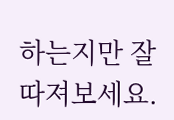하는지만 잘 따져보세요.